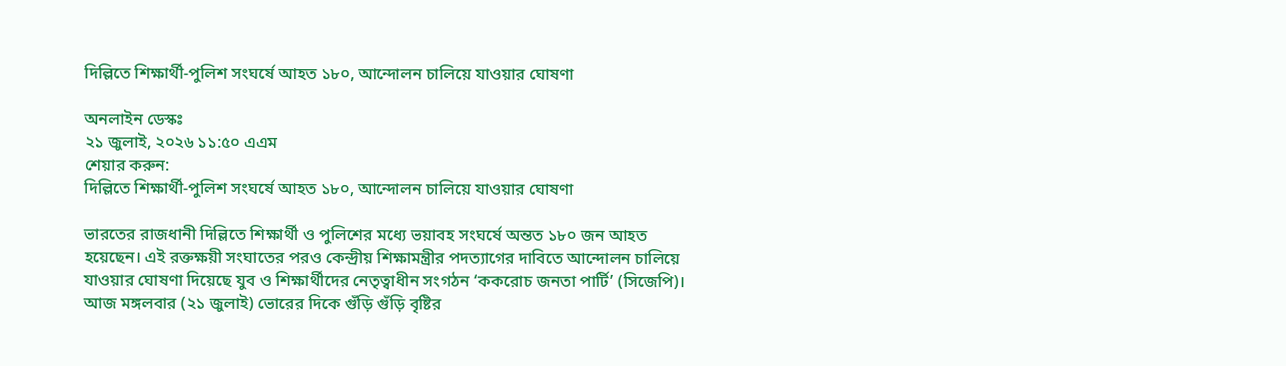দিল্লিতে শিক্ষার্থী-পুলিশ সংঘর্ষে আহত ১৮০, আন্দোলন চালিয়ে যাওয়ার ঘোষণা

অনলাইন ডেস্কঃ
২১ জুলাই, ২০২৬ ১১:৫০ এএম
শেয়ার করুন:
দিল্লিতে শিক্ষার্থী-পুলিশ সংঘর্ষে আহত ১৮০, আন্দোলন চালিয়ে যাওয়ার ঘোষণা

ভারতের রাজধানী দিল্লিতে শিক্ষার্থী ও পুলিশের মধ্যে ভয়াবহ সংঘর্ষে অন্তত ১৮০ জন আহত হয়েছেন। এই রক্তক্ষয়ী সংঘাতের পরও কেন্দ্রীয় শিক্ষামন্ত্রীর পদত্যাগের দাবিতে আন্দোলন চালিয়ে যাওয়ার ঘোষণা দিয়েছে যুব ও শিক্ষার্থীদের নেতৃত্বাধীন সংগঠন ‘ককরোচ জনতা পার্টি’ (সিজেপি)। আজ মঙ্গলবার (২১ জুলাই) ভোরের দিকে গুঁড়ি গুঁড়ি বৃষ্টির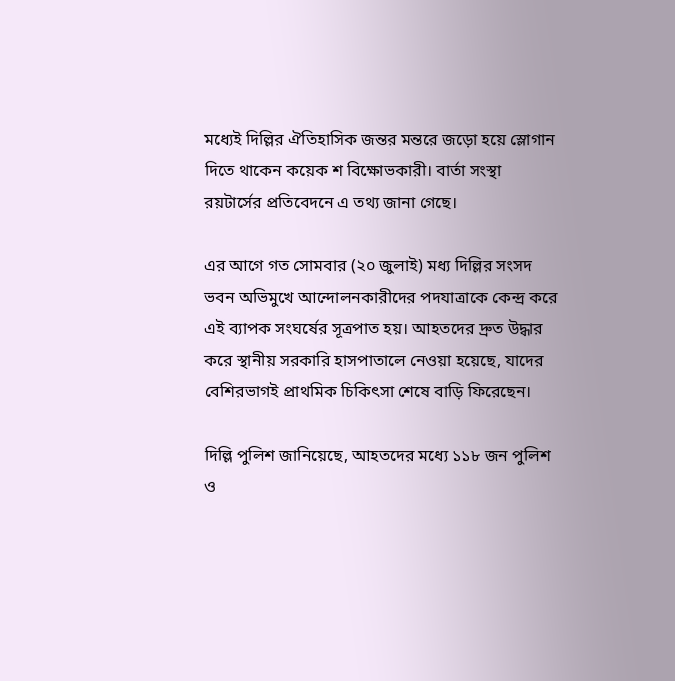মধ্যেই দিল্লির ঐতিহাসিক জন্তর মন্তরে জড়ো হয়ে স্লোগান দিতে থাকেন কয়েক শ বিক্ষোভকারী। বার্তা সংস্থা রয়টার্সের প্রতিবেদনে এ তথ্য জানা গেছে।

এর আগে গত সোমবার (২০ জুলাই) মধ্য দিল্লির সংসদ ভবন অভিমুখে আন্দোলনকারীদের পদযাত্রাকে কেন্দ্র করে এই ব্যাপক সংঘর্ষের সূত্রপাত হয়। আহতদের দ্রুত উদ্ধার করে স্থানীয় সরকারি হাসপাতালে নেওয়া হয়েছে, যাদের বেশিরভাগই প্রাথমিক চিকিৎসা শেষে বাড়ি ফিরেছেন।

দিল্লি পুলিশ জানিয়েছে, আহতদের মধ্যে ১১৮ জন পুলিশ ও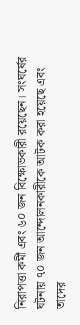নিরাপত্তা কর্মী এবং ৬০ জন বিক্ষোভকারী রয়েছেন। সংঘর্ষের ঘটনায় ৭০ জন আন্দোলনকারীকে আটক করা হয়েছে এবং তাদের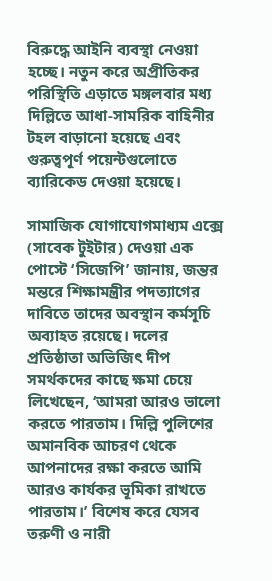বিরুদ্ধে আইনি ব্যবস্থা নেওয়া হচ্ছে। নতুন করে অপ্রীতিকর পরিস্থিতি এড়াতে মঙ্গলবার মধ্য দিল্লিতে আধা-সামরিক বাহিনীর টহল বাড়ানো হয়েছে এবং গুরুত্বপূর্ণ পয়েন্টগুলোতে ব্যারিকেড দেওয়া হয়েছে।

সামাজিক যোগাযোগমাধ্যম এক্সে (সাবেক টুইটার) দেওয়া এক পোস্টে ‘সিজেপি’ জানায়, জন্তর মন্তরে শিক্ষামন্ত্রীর পদত্যাগের দাবিতে তাদের অবস্থান কর্মসূচি অব্যাহত রয়েছে। দলের প্রতিষ্ঠাতা অভিজিৎ দীপ সমর্থকদের কাছে ক্ষমা চেয়ে লিখেছেন, ‘আমরা আরও ভালো করতে পারতাম। দিল্লি পুলিশের অমানবিক আচরণ থেকে আপনাদের রক্ষা করতে আমি আরও কার্যকর ভূমিকা রাখতে পারতাম।’ বিশেষ করে যেসব তরুণী ও নারী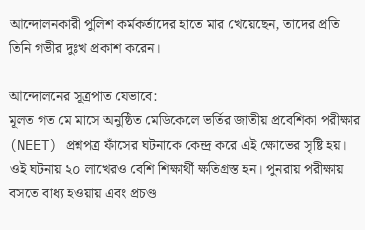আন্দোলনকারী পুলিশ কর্মকর্তাদের হাতে মার খেয়েছেন, তাদের প্রতি তিনি গভীর দুঃখ প্রকাশ করেন।

আন্দোলনের সূত্রপাত যেভাবে:
মূলত গত মে মাসে অনুষ্ঠিত মেডিকেলে ভর্তির জাতীয় প্রবেশিকা পরীক্ষার (NEET) প্রশ্নপত্র ফাঁসের ঘটনাকে কেন্দ্র করে এই ক্ষোভের সৃষ্টি হয়। ওই ঘটনায় ২০ লাখেরও বেশি শিক্ষার্থী ক্ষতিগ্রস্ত হন। পুনরায় পরীক্ষায় বসতে বাধ্য হওয়ায় এবং প্রচণ্ড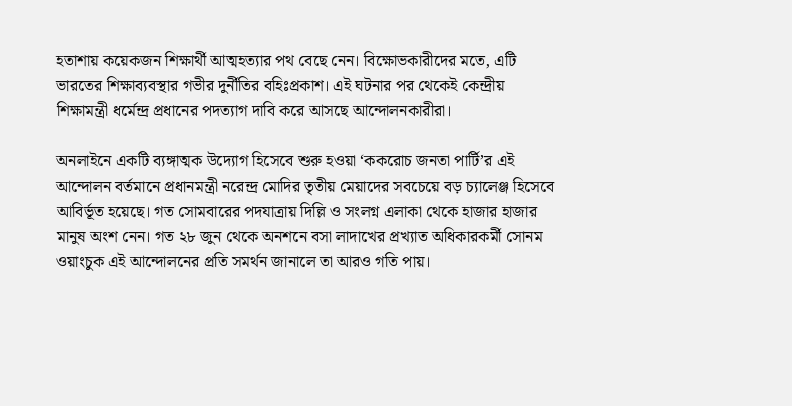হতাশায় কয়েকজন শিক্ষার্থী আত্মহত্যার পথ বেছে নেন। বিক্ষোভকারীদের মতে, এটি ভারতের শিক্ষাব্যবস্থার গভীর দুর্নীতির বহিঃপ্রকাশ। এই ঘটনার পর থেকেই কেন্দ্রীয় শিক্ষামন্ত্রী ধর্মেন্দ্র প্রধানের পদত্যাগ দাবি করে আসছে আন্দোলনকারীরা।

অনলাইনে একটি ব্যঙ্গাত্মক উদ্যোগ হিসেবে শুরু হওয়া ‘ককরোচ জনতা পার্টি’র এই আন্দোলন বর্তমানে প্রধানমন্ত্রী নরেন্দ্র মোদির তৃতীয় মেয়াদের সবচেয়ে বড় চ্যালেঞ্জ হিসেবে আবির্ভূত হয়েছে। গত সোমবারের পদযাত্রায় দিল্লি ও সংলগ্ন এলাকা থেকে হাজার হাজার মানুষ অংশ নেন। গত ২৮ জুন থেকে অনশনে বসা লাদাখের প্রখ্যাত অধিকারকর্মী সোনম ওয়াংচুক এই আন্দোলনের প্রতি সমর্থন জানালে তা আরও গতি পায়।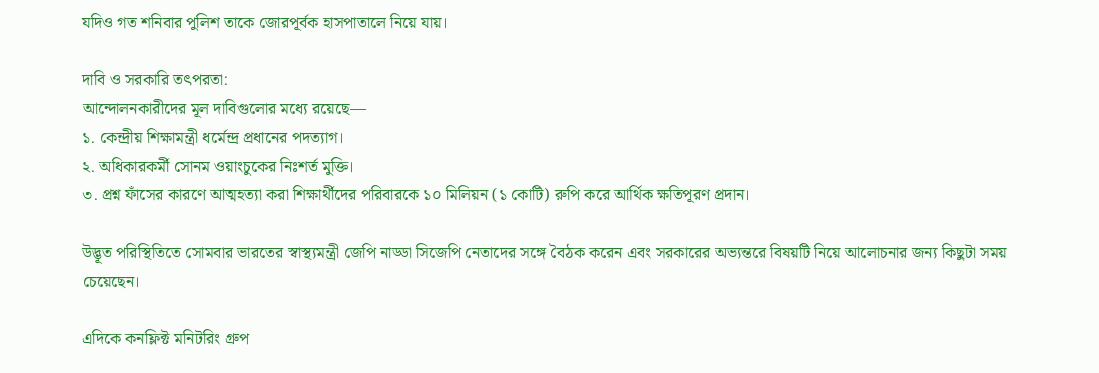যদিও গত শনিবার পুলিশ তাকে জোরপূর্বক হাসপাতালে নিয়ে যায়।

দাবি ও সরকারি তৎপরতা:
আন্দোলনকারীদের মূল দাবিগুলোর মধ্যে রয়েছে—
১. কেন্দ্রীয় শিক্ষামন্ত্রী ধর্মেন্দ্র প্রধানের পদত্যাগ।
২. অধিকারকর্মী সোনম ওয়াংচুকের নিঃশর্ত মুক্তি।
৩. প্রশ্ন ফাঁসের কারণে আত্মহত্যা করা শিক্ষার্থীদের পরিবারকে ১০ মিলিয়ন (১ কোটি) রুপি করে আর্থিক ক্ষতিপূরণ প্রদান।

উদ্ভূত পরিস্থিতিতে সোমবার ভারতের স্বাস্থ্যমন্ত্রী জেপি নাড্ডা সিজেপি নেতাদের সঙ্গে বৈঠক করেন এবং সরকারের অভ্যন্তরে বিষয়টি নিয়ে আলোচনার জন্য কিছুটা সময় চেয়েছেন।

এদিকে কনফ্লিক্ট মনিটরিং গ্রুপ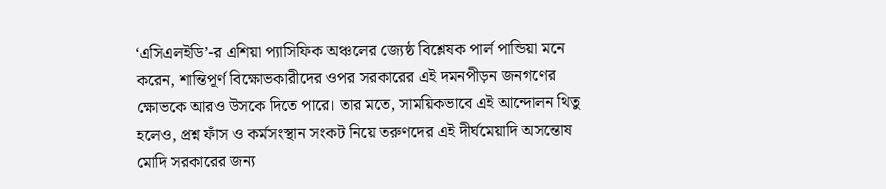‘এসিএলইডি’-র এশিয়া প্যাসিফিক অঞ্চলের জ্যেষ্ঠ বিশ্লেষক পার্ল পান্ডিয়া মনে করেন, শান্তিপূর্ণ বিক্ষোভকারীদের ওপর সরকারের এই দমনপীড়ন জনগণের ক্ষোভকে আরও উসকে দিতে পারে। তার মতে, সাময়িকভাবে এই আন্দোলন থিতু হলেও, প্রশ্ন ফাঁস ও কর্মসংস্থান সংকট নিয়ে তরুণদের এই দীর্ঘমেয়াদি অসন্তোষ মোদি সরকারের জন্য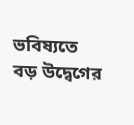ভবিষ্যতে বড় উদ্বেগের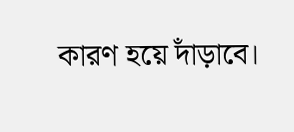কারণ হয়ে দাঁড়াবে।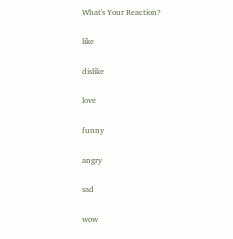What's Your Reaction?

like

dislike

love

funny

angry

sad

wow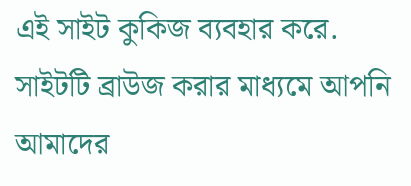এই সাইট কুকিজ ব্যবহার করে. সাইটটি ব্রাউজ করার মাধ্যমে আপনি আমাদের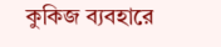কুকিজ ব্যবহারে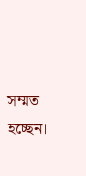সম্মত হচ্ছেন।